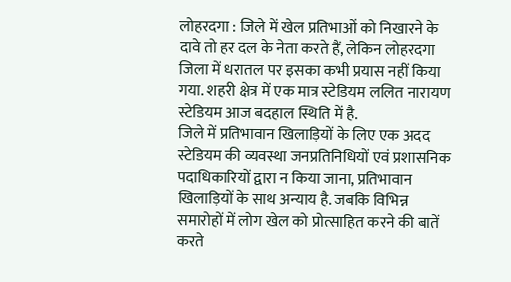लोहरदगा : जिले में खेल प्रतिभाओं को निखारने के दावे तो हर दल के नेता करते हैं, लेकिन लोहरदगा जिला में धरातल पर इसका कभी प्रयास नहीं किया गया. शहरी क्षेत्र में एक मात्र स्टेडियम ललित नारायण स्टेडियम आज बदहाल स्थिति में है.
जिले में प्रतिभावान खिलाड़ियों के लिए एक अदद स्टेडियम की व्यवस्था जनप्रतिनिधियों एवं प्रशासनिक पदाधिकारियों द्वारा न किया जाना, प्रतिभावान खिलाड़ियों के साथ अन्याय है. जबकि विभिन्न समारोहों में लोग खेल को प्रोत्साहित करने की बातें करते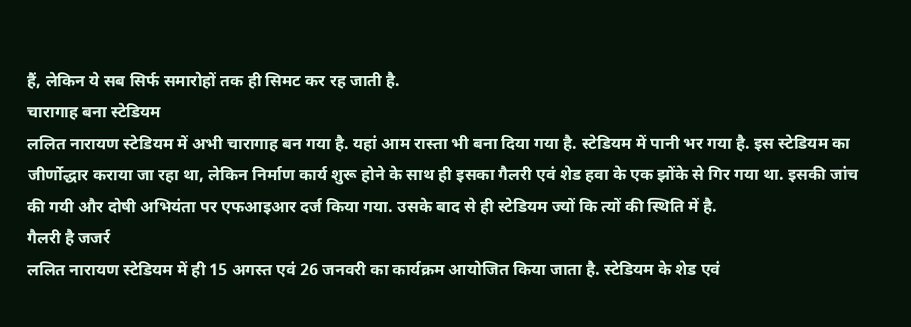हैं, लेकिन ये सब सिर्फ समारोहों तक ही सिमट कर रह जाती है.
चारागाह बना स्टेडियम
ललित नारायण स्टेडियम में अभी चारागाह बन गया है. यहां आम रास्ता भी बना दिया गया है. स्टेडियम में पानी भर गया है. इस स्टेडियम का जीर्णोद्धार कराया जा रहा था, लेकिन निर्माण कार्य शुरू होने के साथ ही इसका गैलरी एवं शेड हवा के एक झोंके से गिर गया था. इसकी जांच की गयी और दोषी अभियंता पर एफआइआर दर्ज किया गया. उसके बाद से ही स्टेडियम ज्यों कि त्यों की स्थिति में है.
गैलरी है जजर्र
ललित नारायण स्टेडियम में ही 15 अगस्त एवं 26 जनवरी का कार्यक्रम आयोजित किया जाता है. स्टेडियम के शेड एवं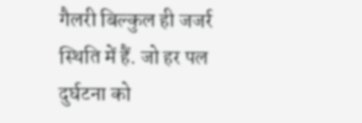गैलरी बिल्कुल ही जजर्र स्थिति में हैं. जो हर पल दुर्घटना को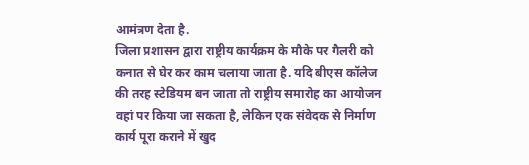आमंत्रण देता है.
जिला प्रशासन द्वारा राष्ट्रीय कार्यक्रम के मौके पर गैलरी को कनात से घेर कर काम चलाया जाता है. यदि बीएस कॉलेज की तरह स्टेडियम बन जाता तो राष्ट्रीय समारोह का आयोजन वहां पर किया जा सकता है, लेकिन एक संवेदक से निर्माण कार्य पूरा कराने में खुद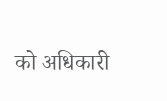को अधिकारी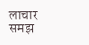लाचार समझ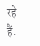रहे हैं.